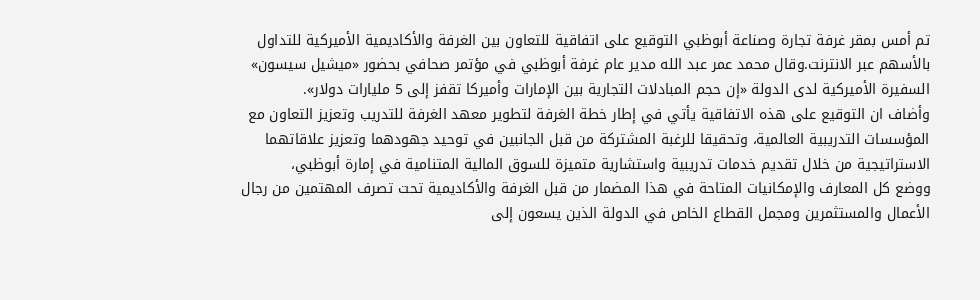تم أمس بمقر غرفة تجارة وصناعة أبوظبي التوقيع على اتفاقية للتعاون بين الغرفة والأكاديمية الأميركية للتداول بالأسهم عبر الانترنت.وقال محمد عمر عبد الله مدير عام غرفة أبوظبي في مؤتمر صحافي بحضور «ميشيل سيسون» السفيرة الأميركية لدى الدولة «إن حجم المبادلات التجارية بين الإمارات وأميركا تقفز إلى 5 مليارات دولار».
وأضاف ان التوقيع على هذه الاتفاقية يأتي في إطار خطة الغرفة لتطوير معهد الغرفة للتدريب وتعزيز التعاون مع المؤسسات التدريبية العالمية، وتحقيقا للرغبة المشتركة من قبل الجانبين في توحيد جهودهما وتعزيز علاقاتهما الاستراتيجية من خلال تقديم خدمات تدريبية واستشارية متميزة للسوق المالية المتنامية في إمارة أبوظبي،
ووضع كل المعارف والإمكانيات المتاحة في هذا المضمار من قبل الغرفة والأكاديمية تحت تصرف المهتمين من رجال الأعمال والمستثمرين ومجمل القطاع الخاص في الدولة الذين يسعون إلى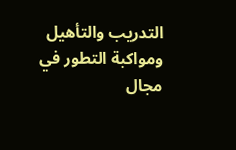التدريب والتأهيل ومواكبة التطور في مجال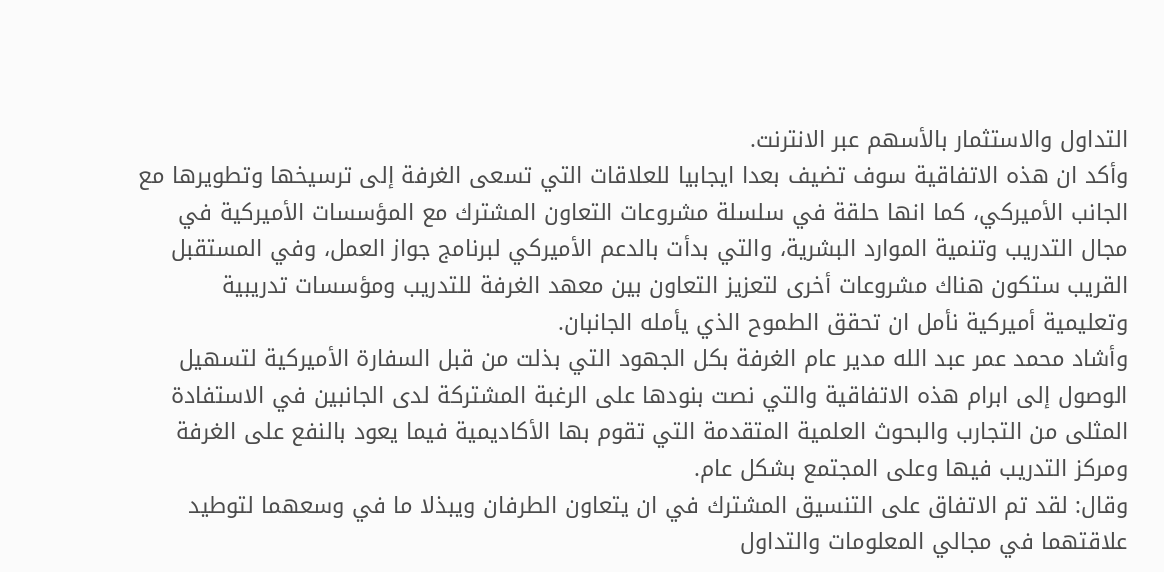التداول والاستثمار بالأسهم عبر الانترنت.
وأكد ان هذه الاتفاقية سوف تضيف بعدا ايجابيا للعلاقات التي تسعى الغرفة إلى ترسيخها وتطويرها مع الجانب الأميركي، كما انها حلقة في سلسلة مشروعات التعاون المشترك مع المؤسسات الأميركية في مجال التدريب وتنمية الموارد البشرية، والتي بدأت بالدعم الأميركي لبرنامج جواز العمل، وفي المستقبل القريب ستكون هناك مشروعات أخرى لتعزيز التعاون بين معهد الغرفة للتدريب ومؤسسات تدريبية وتعليمية أميركية نأمل ان تحقق الطموح الذي يأمله الجانبان.
وأشاد محمد عمر عبد الله مدير عام الغرفة بكل الجهود التي بذلت من قبل السفارة الأميركية لتسهيل الوصول إلى ابرام هذه الاتفاقية والتي نصت بنودها على الرغبة المشتركة لدى الجانبين في الاستفادة المثلى من التجارب والبحوث العلمية المتقدمة التي تقوم بها الأكاديمية فيما يعود بالنفع على الغرفة ومركز التدريب فيها وعلى المجتمع بشكل عام.
وقال: لقد تم الاتفاق على التنسيق المشترك في ان يتعاون الطرفان ويبذلا ما في وسعهما لتوطيد علاقتهما في مجالي المعلومات والتداول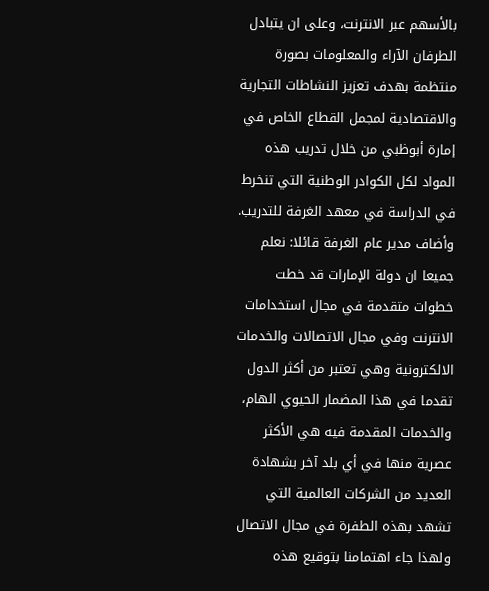بالأسهم عبر الانترنت، وعلى ان يتبادل الطرفان الآراء والمعلومات بصورة منتظمة بهدف تعزيز النشاطات التجارية والاقتصادية لمجمل القطاع الخاص في إمارة أبوظبي من خلال تدريب هذه المواد لكل الكوادر الوطنية التي تنخرط في الدراسة في معهد الغرفة للتدريب.
وأضاف مدير عام الغرفة قائلا: نعلم جميعا ان دولة الإمارات قد خطت خطوات متقدمة في مجال استخدامات الانترنت وفي مجال الاتصالات والخدمات الالكترونية وهي تعتبر من أكثر الدول تقدما في هذا المضمار الحيوي الهام، والخدمات المقدمة فيه هي الأكثر عصرية منها في أي بلد آخر بشهادة العديد من الشركات العالمية التي تشهد بهذه الطفرة في مجال الاتصال ولهذا جاء اهتمامنا بتوقيع هذه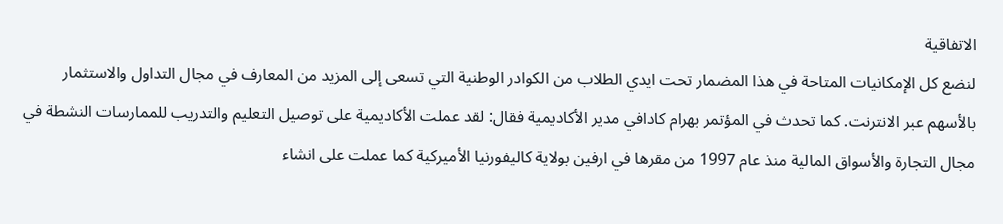الاتفاقية
لنضع كل الإمكانيات المتاحة في هذا المضمار تحت ايدي الطلاب من الكوادر الوطنية التي تسعى إلى المزيد من المعارف في مجال التداول والاستثمار بالأسهم عبر الانترنت. كما تحدث في المؤتمر بهرام كادافي مدير الأكاديمية فقال: لقد عملت الأكاديمية على توصيل التعليم والتدريب للممارسات النشطة في مجال التجارة والأسواق المالية منذ عام 1997 من مقرها في ارفين بولاية كاليفورنيا الأميركية كما عملت على انشاء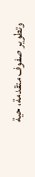وتطوير صفوف متقدمة، حية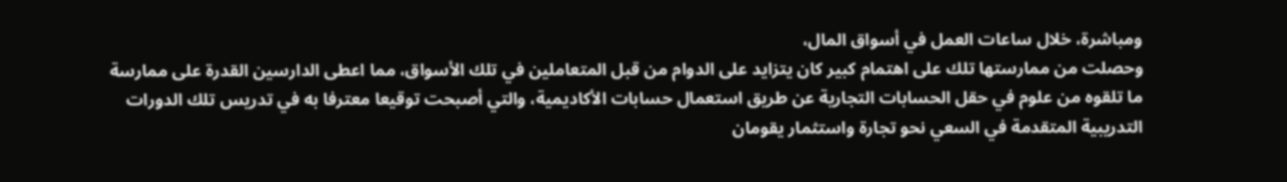ومباشرة، خلال ساعات العمل في أسواق المال،
وحصلت من ممارستها تلك على اهتمام كبير كان يتزايد على الدوام من قبل المتعاملين في تلك الأسواق، مما اعطى الدارسين القدرة على ممارسة ما تلقوه من علوم في حقل الحسابات التجارية عن طريق استعمال حسابات الأكاديمية، والتي أصبحت توقيعا معترفا به في تدريس تلك الدورات التدريبية المتقدمة في السعي نحو تجارة واستثمار يقومان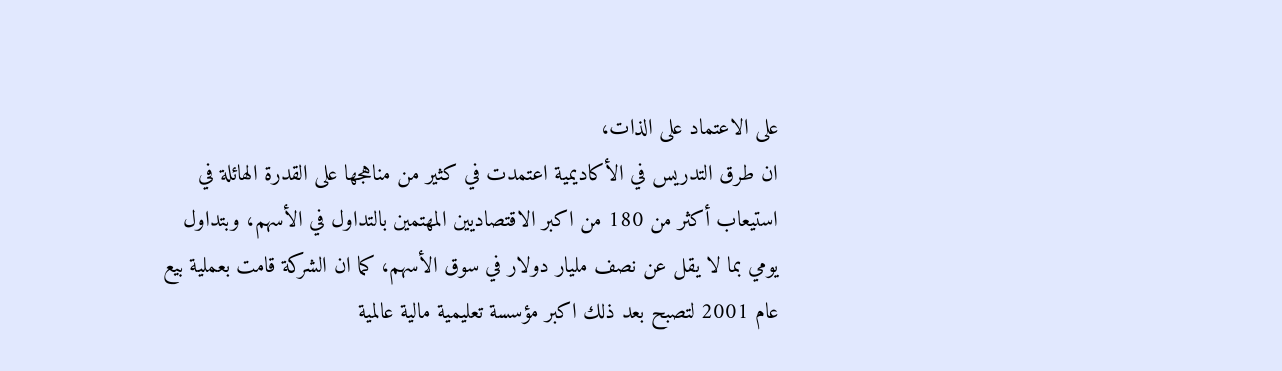على الاعتماد على الذات،
ان طرق التدريس في الأكاديمية اعتمدت في كثير من مناهجها على القدرة الهائلة في استيعاب أكثر من 180 من اكبر الاقتصاديين المهتمين بالتداول في الأسهم، وبتداول يومي بما لا يقل عن نصف مليار دولار في سوق الأسهم، كما ان الشركة قامت بعملية بيع عام 2001 لتصبح بعد ذلك اكبر مؤسسة تعليمية مالية عالمية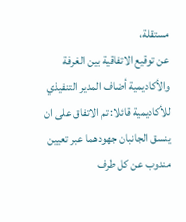مستقلة،
عن توقيع الاتفاقية بين الغرفة والأكاديمية أضاف المدير التنفيذي للأكاديمية قائلا: تم الاتفاق على ان ينسق الجانبان جهودهما عبر تعيين مندوب عن كل طرف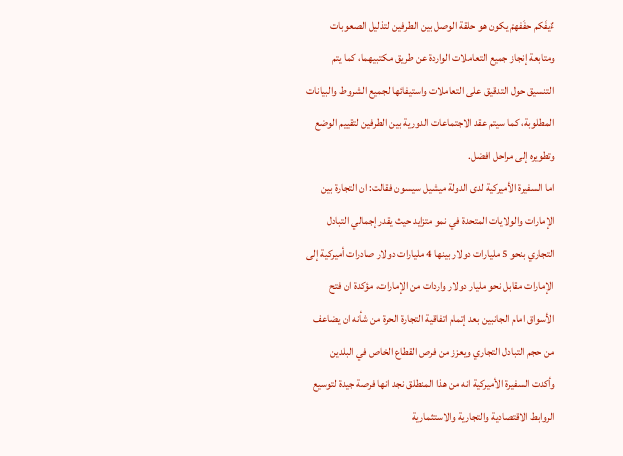ءٌيفَكم حفَفهمْ يكون هو حلقة الوصل بين الطرفين لتذليل الصعوبات ومتابعة إنجاز جميع التعاملات الواردة عن طريق مكتبيهما، كما يتم التنسيق حول التدقيق على التعاملات واستيفائها لجميع الشروط والبيانات المطلوبة، كما سيتم عقد الاجتماعات الدورية بين الطرفين لتقييم الوضع وتطويره إلى مراحل افضل.
اما السفيرة الأميركية لدى الدولة ميشيل سيسون فقالت: ان التجارة بين الإمارات والولايات المتحدة في نمو متزايد حيث يقدر إجمالي التبادل التجاري بنحو 5 مليارات دولار بينها 4 مليارات دولار صادرات أميركية إلى الإمارات مقابل نحو مليار دولار واردات من الإمارات، مؤكدة ان فتح الأسواق امام الجانبين بعد إتمام اتفاقية التجارة الحرة من شأنه ان يضاعف من حجم التبادل التجاري ويعزز من فرص القطاع الخاص في البلدين
وأكدت السفيرة الأميركية انه من هذا المنطلق نجد انها فرصة جيدة لتوسيع الروابط الاقتصادية والتجارية والاستثمارية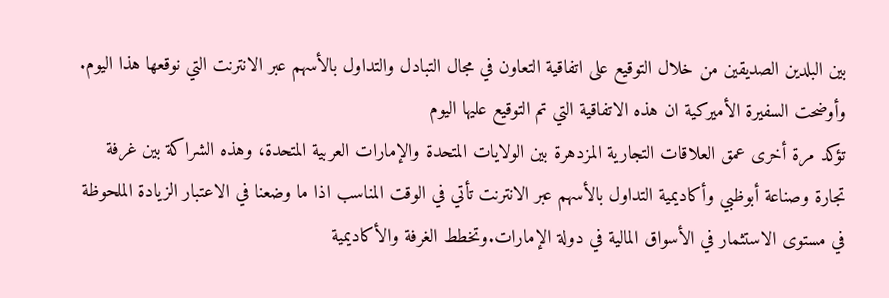بين البلدين الصديقين من خلال التوقيع على اتفاقية التعاون في مجال التبادل والتداول بالأسهم عبر الانترنت التي نوقعها هذا اليوم. وأوضحت السفيرة الأميركية ان هذه الاتفاقية التي تم التوقيع عليها اليوم
تؤكد مرة أخرى عمق العلاقات التجارية المزدهرة بين الولايات المتحدة والإمارات العربية المتحدة، وهذه الشراكة بين غرفة تجارة وصناعة أبوظبي وأكاديمية التداول بالأسهم عبر الانترنت تأتي في الوقت المناسب اذا ما وضعنا في الاعتبار الزيادة الملحوظة في مستوى الاستثمار في الأسواق المالية في دولة الإمارات.وتخطط الغرفة والأكاديمية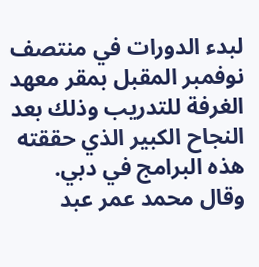لبدء الدورات في منتصف نوفمبر المقبل بمقر معهد الغرفة للتدريب وذلك بعد النجاح الكبير الذي حققته هذه البرامج في دبي.
وقال محمد عمر عبد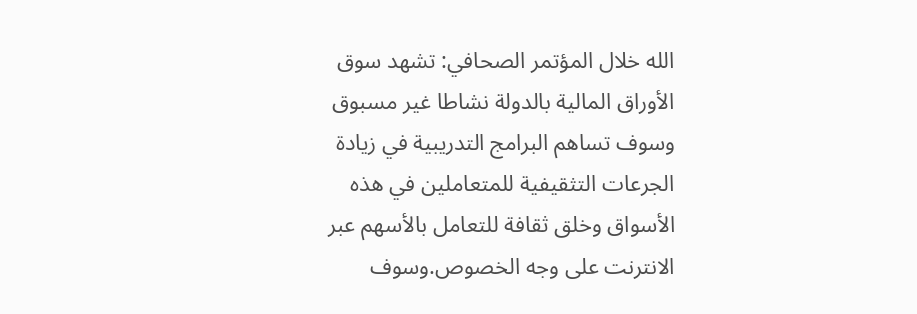الله خلال المؤتمر الصحافي: تشهد سوق الأوراق المالية بالدولة نشاطا غير مسبوق وسوف تساهم البرامج التدريبية في زيادة الجرعات التثقيفية للمتعاملين في هذه الأسواق وخلق ثقافة للتعامل بالأسهم عبر الانترنت على وجه الخصوص.وسوف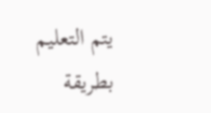يتم التعليم بطريقة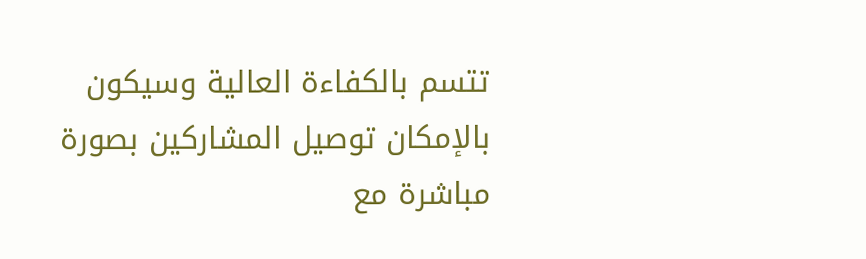تتسم بالكفاءة العالية وسيكون بالإمكان توصيل المشاركين بصورة مباشرة مع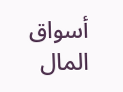أسواق المال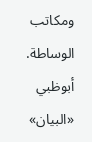ومكاتب الوساطة.
أبوظبي «البيان»